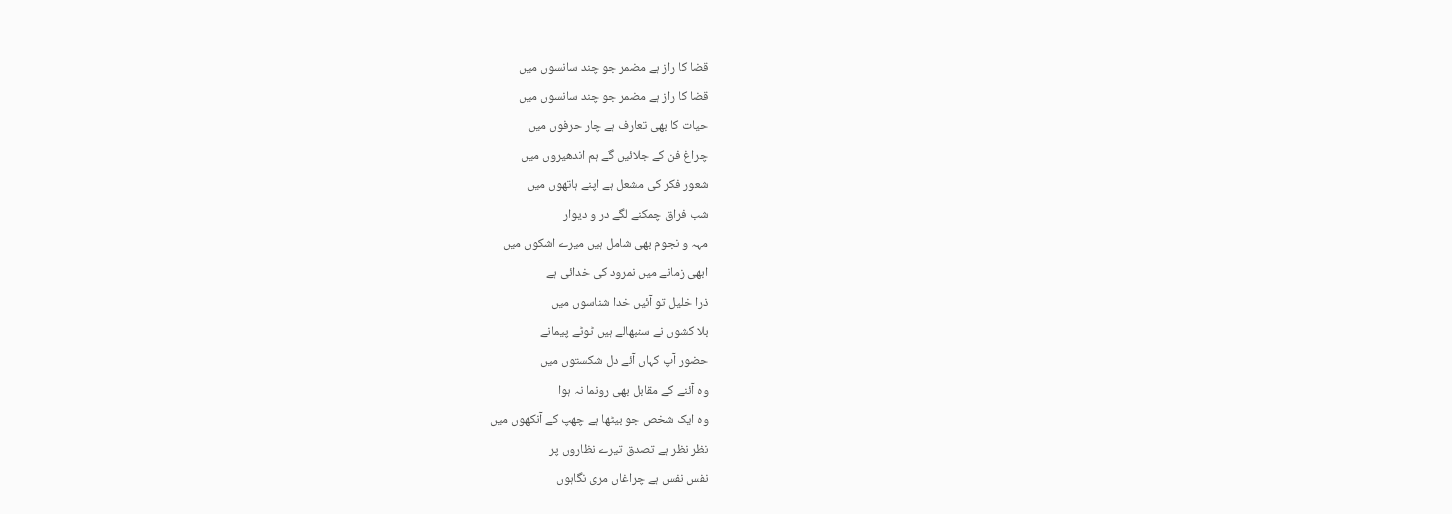قضا کا راز ہے مضمر جو چند سانسوں میں
قضا کا راز ہے مضمر جو چند سانسوں میں
حیات کا بھی تعارف ہے چار حرفوں میں
چراغ فن کے جلائیں گے ہم اندھیروں میں
شعور فکر کی مشعل ہے اپنے ہاتھوں میں
شب فراق چمکنے لگے در و دیوار
مہہ و نجوم بھی شامل ہیں میرے اشکوں میں
ابھی زمانے میں نمرود کی خدائی ہے
ذرا خلیل تو آئیں خدا شناسوں میں
بلا کشوں نے سنبھالے ہیں ٹوٹے پیمانے
حضور آپ کہاں آئے دل شکستوں میں
وہ آئنے کے مقابل بھی رونما نہ ہوا
وہ ایک شخص جو بیٹھا ہے چھپ کے آنکھوں میں
نظر نظر ہے تصدق تیرے نظاروں پر
نفس نفس ہے چراغاں مری نگاہوں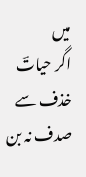میں
اگر حیاتؔ خذف سے صدف نہ بن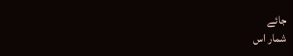جائے
شمار اس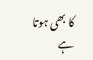کا بھی ہوتا ہے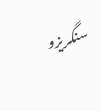سنگریزو